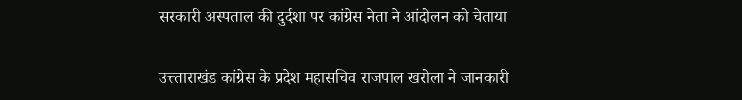सरकारी अस्पताल की दुर्दशा पर कांग्रेस नेता ने आंदोलन को चेताया

उत्त्ताराखंड कांग्रेस के प्रदेश महासचिव राजपाल खरोला ने जानकारी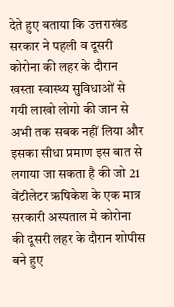देते हुए बताया कि उत्तराखंड सरकार ने पहली व दूसरी कोरोना की लहर के दौरान खस्ता स्वास्थ्य सुविधाओं से गयी लाखो लोगो की जान से अभी तक सबक नहीं लिया और इसका सीधा प्रमाण इस बात से लगाया जा सकता है की जो 21 वेंटीलेटर ऋषिकेश के एक मात्र सरकारी अस्पताल मे कोरोना की दूसरी लहर के दौरान शोपीस बने हुए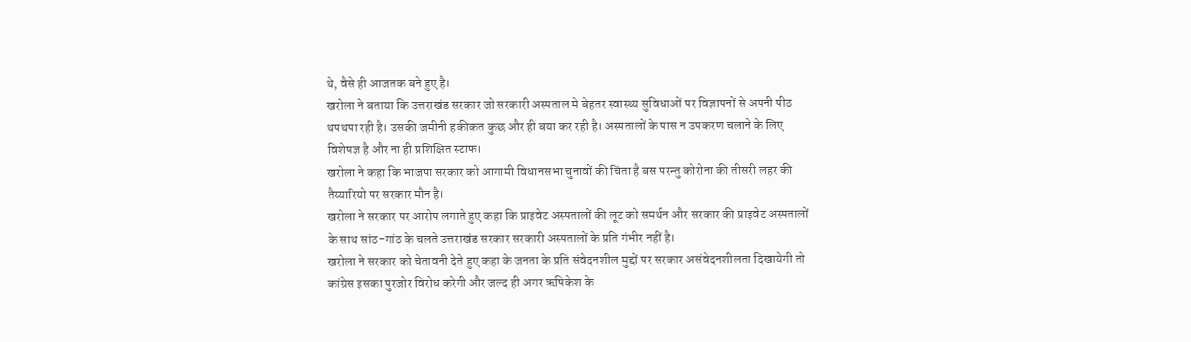थे, वैसे ही आजतक बने हुए है।
खरोला ने बताया कि उत्तराखंड सरकार जो सरकारी अस्पताल मे बेहतर स्वास्थ्य सुविधाओं पर विज्ञापनों से अपनी पीठ थपथपा रही है। उसकी जमीनी हकीकत कुछ और ही बया कर रही है। अस्पतालों के पास न उपकरण चलाने के लिए विशेषज्ञ है और ना ही प्रशिक्षित स्टाफ।
खरोला ने कहा कि भाजपा सरकार को आगामी विधानसभा चुनावों की चिंता है बस परन्तु कोरोना की तीसरी लहर की तैय्यारियो पर सरकार मौन है।
खरोला ने सरकार पर आरोप लगाते हुए कहा कि प्राइवेट अस्पतालों की लूट को समर्थन और सरकार की प्राइवेट अस्पतालों के साथ सांठ-गांठ के चलते उत्तराखंड सरकार सरकारी अस्पतालों के प्रति गंभीर नहीं है।
खरोला ने सरकार को चेतावनी देते हुए कहा के जनता के प्रति संवेदनशील मुद्दों पर सरकार असंवेदनशीलता दिखायेगी तो कांग्रेस इसका पुरजोर विरोध करेगी और जल्द ही अगर ऋषिकेश के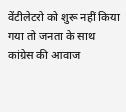वेंटीलेटरो को शुरू नहीं किया गया तो जनता के साथ कांग्रेस की आवाज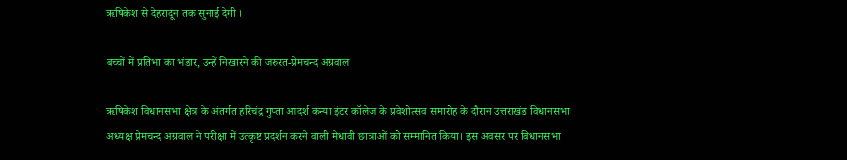ऋषिकेश से देहरादून तक सुनाई देगी ।

बच्चों में प्रतिभा का भंडार, उन्हें निखारने की जरुरत-प्रेमचन्द अग्रवाल

ऋषिकेश विधानसभा क्षेत्र के अंतर्गत हरिचंद्र गुप्ता आदर्श कन्या इंटर कॉलेज के प्रवेशोत्सव समारोह के दौरान उत्तराखंड विधानसभा अध्यक्ष प्रेमचन्द अग्रवाल ने परीक्षा में उत्कृष्ट प्रदर्शन करने वाली मेधावी छात्राओं को सम्मानित किया। इस अवसर पर विधानसभा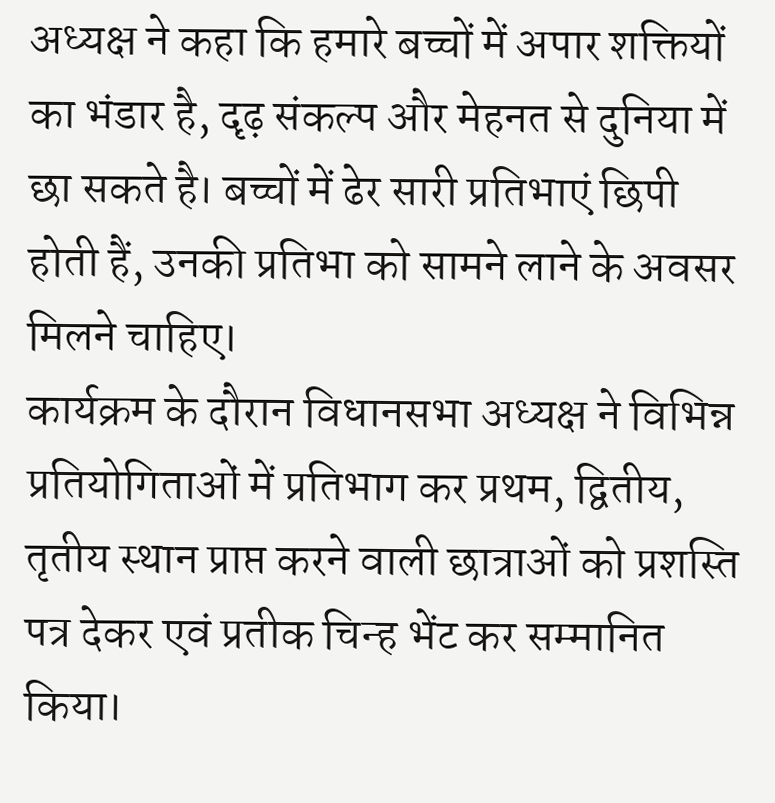अध्यक्ष ने कहा कि हमारे बच्चों में अपार शक्तियों का भंडार है, दृढ़ संकल्प और मेहनत से दुनिया में छा सकते है। बच्चों में ढेर सारी प्रतिभाएं छिपी होती हैं, उनकी प्रतिभा को सामने लाने के अवसर मिलने चाहिए।
कार्यक्रम के दौरान विधानसभा अध्यक्ष ने विभिन्न प्रतियोगिताओं में प्रतिभाग कर प्रथम, द्वितीय, तृतीय स्थान प्राप्त करने वाली छात्राओं को प्रशस्ति पत्र देकर एवं प्रतीक चिन्ह भेंट कर सम्मानित किया।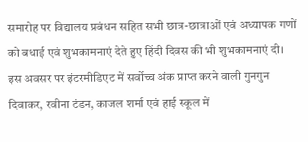समारोह पर विद्यालय प्रबंधन सहित सभी छात्र-छात्राओं एवं अध्यापक गणों को बधाई एवं शुभकामनाएं देते हुए हिंदी दिवस की भी शुभकामनाएं दी।
इस अवसर पर इंटरमीडिएट में सर्वोच्च अंक प्राप्त करने वाली गुनगुन दिवाकर, रवीना टंडन, काजल शर्मा एवं हाई स्कूल में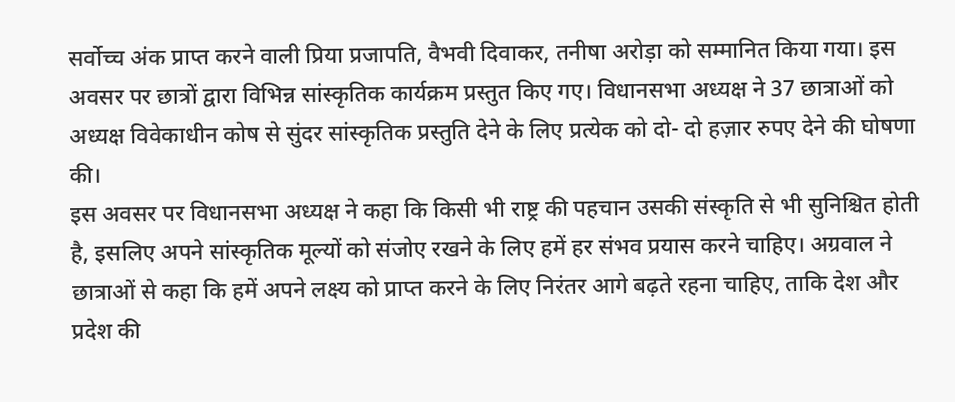सर्वोच्च अंक प्राप्त करने वाली प्रिया प्रजापति, वैभवी दिवाकर, तनीषा अरोड़ा को सम्मानित किया गया। इस अवसर पर छात्रों द्वारा विभिन्न सांस्कृतिक कार्यक्रम प्रस्तुत किए गए। विधानसभा अध्यक्ष ने 37 छात्राओं को अध्यक्ष विवेकाधीन कोष से सुंदर सांस्कृतिक प्रस्तुति देने के लिए प्रत्येक को दो- दो हज़ार रुपए देने की घोषणा की।
इस अवसर पर विधानसभा अध्यक्ष ने कहा कि किसी भी राष्ट्र की पहचान उसकी संस्कृति से भी सुनिश्चित होती है, इसलिए अपने सांस्कृतिक मूल्यों को संजोए रखने के लिए हमें हर संभव प्रयास करने चाहिए। अग्रवाल ने छात्राओं से कहा कि हमें अपने लक्ष्य को प्राप्त करने के लिए निरंतर आगे बढ़ते रहना चाहिए, ताकि देश और प्रदेश की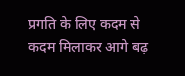प्रगति के लिए कदम से कदम मिलाकर आगे बढ़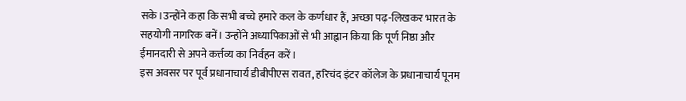सके।उन्होंने कहा कि सभी बच्चे हमारे कल के कर्णधार हैं, अच्छा पढ़-लिखकर भारत के सहयोगी नागरिक बनें। उन्होंने अध्यापिकाओं से भी आह्वान किया कि पूर्ण निष्ठा और ईमानदारी से अपने कर्त्तव्य का निर्वहन करें।
इस अवसर पर पूर्व प्रधानाचार्य डीबीपीएस रावत, हरिचंद इंटर कॉलेज के प्रधानाचार्य पूनम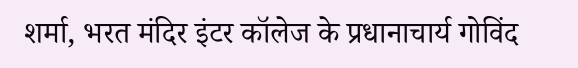शर्मा, भरत मंदिर इंटर कॉलेज के प्रधानाचार्य गोविंद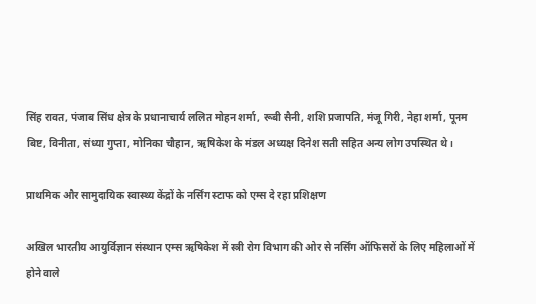सिंह रावत, पंजाब सिंध क्षेत्र के प्रधानाचार्य ललित मोहन शर्मा, रूबी सैनी, शशि प्रजापति, मंजू गिरी, नेहा शर्मा, पूनम बिष्ट, विनीता, संध्या गुप्ता, मोनिका चौहान, ऋषिकेश के मंडल अध्यक्ष दिनेश सती सहित अन्य लोग उपस्थित थे।

प्राथमिक और सामुदायिक स्वास्थ्य केंद्रों के नर्सिंग स्टाफ को एम्स दे रहा प्रशिक्षण

अखिल भारतीय आयुर्विज्ञान संस्थान एम्स ऋषिकेश में स्त्री रोग विभाग की ओर से नर्सिंग ऑफिसरों के लिए महिलाओं में होने वाले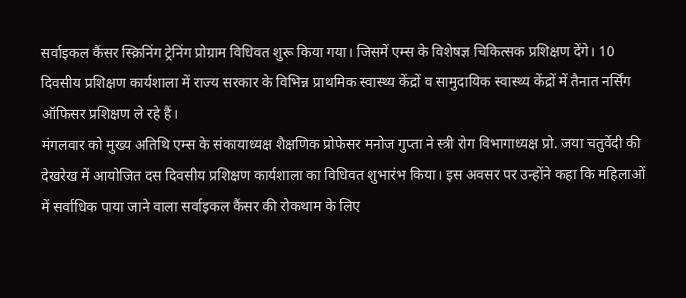सर्वाइकल कैंसर स्क्रिनिंग ट्रेनिंग प्रोग्राम विधिवत शुरू किया गया। जिसमें एम्स के विशेषज्ञ चिकित्सक प्रशिक्षण देंगे। 10 दिवसीय प्रशिक्षण कार्यशाला में राज्य सरकार के विभिन्न प्राथमिक स्वास्थ्य केंद्रों व सामुदायिक स्वास्थ्य केंद्रों में तैनात नर्सिंग ऑफिसर प्रशिक्षण ले रहे हैं।
मंगलवार को मुख्य अतिथि एम्स के संकायाध्यक्ष शैक्षणिक प्रोफेसर मनोज गुप्ता ने स्त्री रोग विभागाध्यक्ष प्रो. जया चतुर्वेदी की देखरेख में आयोजित दस दिवसीय प्रशिक्षण कार्यशाला का विधिवत शुभारंभ किया। इस अवसर पर उन्होंने कहा कि महिलाओं में सर्वाधिक पाया जाने वाला सर्वाइकल कैंसर की रोकथाम के लिए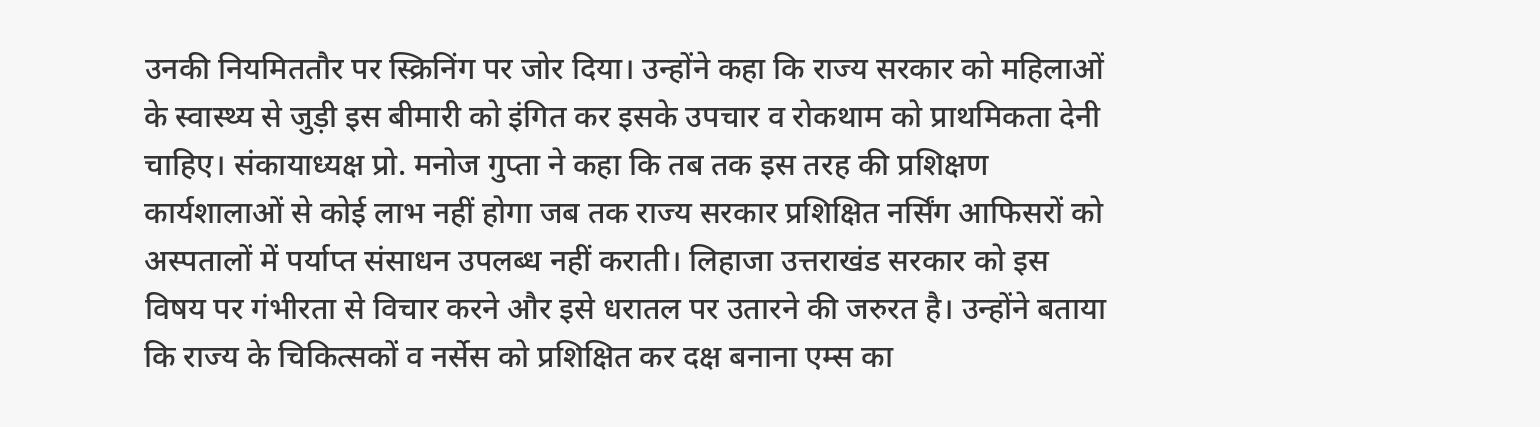उनकी नियमिततौर पर स्क्रिनिंग पर जोर दिया। उन्होंने कहा कि राज्य सरकार को महिलाओं के स्वास्थ्य से जुड़ी इस बीमारी को इंगित कर इसके उपचार व रोकथाम को प्राथमिकता देनी चाहिए। संकायाध्यक्ष प्रो. मनोज गुप्ता ने कहा कि तब तक इस तरह की प्रशिक्षण कार्यशालाओं से कोई लाभ नहीं होगा जब तक राज्य सरकार प्रशिक्षित नर्सिंग आफिसरों को अस्पतालों में पर्याप्त संसाधन उपलब्ध नहीं कराती। लिहाजा उत्तराखंड सरकार को इस विषय पर गंभीरता से विचार करने और इसे धरातल पर उतारने की जरुरत है। उन्होंने बताया कि राज्य के चिकित्सकों व नर्सेस को प्रशिक्षित कर दक्ष बनाना एम्स का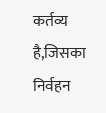कर्तव्य है,जिसका निर्वहन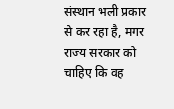संस्थान भली प्रकार से कर रहा है, मगर राज्य सरकार को चाहिए कि वह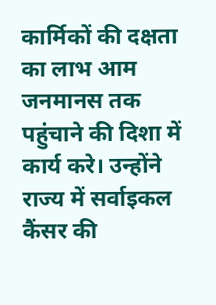कार्मिकों की दक्षता का लाभ आम जनमानस तक पहुंचाने की दिशा में कार्य करे। उन्होंने राज्य में सर्वाइकल कैंसर की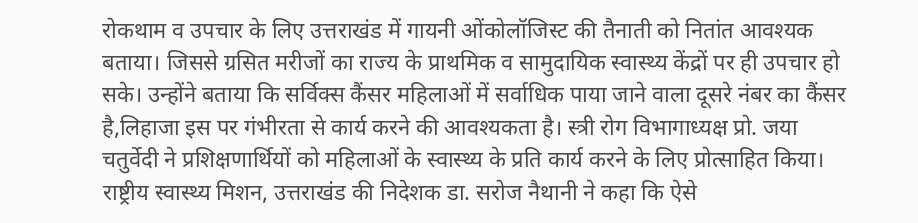रोकथाम व उपचार के लिए उत्तराखंड में गायनी ओंकोलॉजिस्ट की तैनाती को नितांत आवश्यक बताया। जिससे ग्रसित मरीजों का राज्य के प्राथमिक व सामुदायिक स्वास्थ्य केंद्रों पर ही उपचार हो सके। उन्होंने बताया कि सर्विक्स कैंसर महिलाओं में सर्वाधिक पाया जाने वाला दूसरे नंबर का कैंसर है,लिहाजा इस पर गंभीरता से कार्य करने की आवश्यकता है। स्त्री रोग विभागाध्यक्ष प्रो. जया चतुर्वेदी ने प्रशिक्षणार्थियों को महिलाओं के स्वास्थ्य के प्रति कार्य करने के लिए प्रोत्साहित किया। राष्ट्रीय स्वास्थ्य मिशन, उत्तराखंड की निदेशक डा. सरोज नैथानी ने कहा कि ऐसे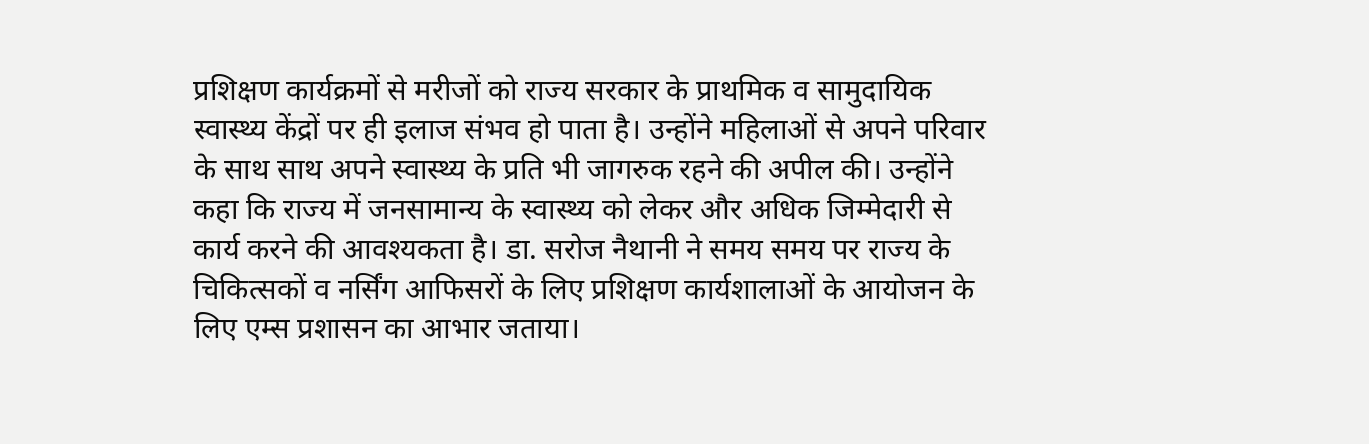प्रशिक्षण कार्यक्रमों से मरीजों को राज्य सरकार के प्राथमिक व सामुदायिक स्वास्थ्य केंद्रों पर ही इलाज संभव हो पाता है। उन्होंने महिलाओं से अपने परिवार के साथ साथ अपने स्वास्थ्य के प्रति भी जागरुक रहने की अपील की। उन्होंने कहा कि राज्य में जनसामान्य के स्वास्थ्य को लेकर और अधिक जिम्मेदारी से कार्य करने की आवश्यकता है। डा. सरोज नैथानी ने समय समय पर राज्य के चिकित्सकों व नर्सिंग आफिसरों के लिए प्रशिक्षण कार्यशालाओं के आयोजन के लिए एम्स प्रशासन का आभार जताया।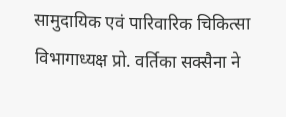सामुदायिक एवं पारिवारिक चिकित्सा विभागाध्यक्ष प्रो. वर्तिका सक्सैना ने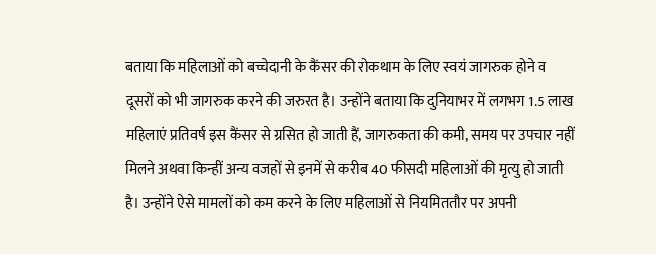बताया कि महिलाओं को बच्चेदानी के कैंसर की रोकथाम के लिए स्वयं जागरुक होने व दूसरों को भी जागरुक करने की जरुरत है। उन्होंने बताया कि दुनियाभर में लगभग 1.5 लाख महिलाएं प्रतिवर्ष इस कैंसर से ग्रसित हो जाती हैं, जागरुकता की कमी, समय पर उपचार नहीं मिलने अथवा किन्हीं अन्य वजहों से इनमें से करीब 40 फीसदी महिलाओं की मृत्यु हो जाती है। उन्होंने ऐसे मामलों को कम करने के लिए महिलाओं से नियमिततौर पर अपनी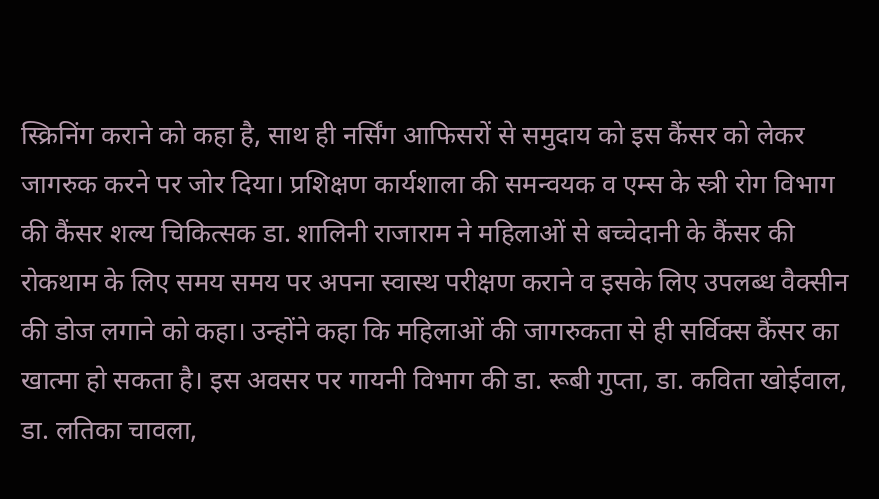स्क्रिनिंग कराने को कहा है, साथ ही नर्सिंग आफिसरों से समुदाय को इस कैंसर को लेकर जागरुक करने पर जोर दिया। प्रशिक्षण कार्यशाला की समन्वयक व एम्स के स्त्री रोग विभाग की कैंसर शल्य चिकित्सक डा. शालिनी राजाराम ने महिलाओं से बच्चेदानी के कैंसर की रोकथाम के लिए समय समय पर अपना स्वास्थ परीक्षण कराने व इसके लिए उपलब्ध वैक्सीन की डोज लगाने को कहा। उन्होंने कहा कि महिलाओं की जागरुकता से ही सर्विक्स कैंसर का खात्मा हो सकता है। इस अवसर पर गायनी विभाग की डा. रूबी गुप्ता, डा. कविता खोईवाल, डा. लतिका चावला,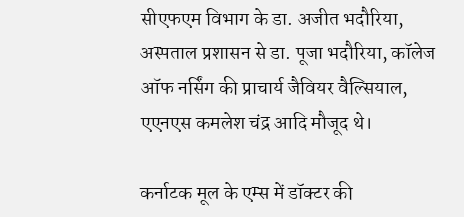सीएफएम विभाग के डा. अजीत भदौरिया, अस्पताल प्रशासन से डा. पूजा भदौरिया, कॉलेज ऑफ नर्सिंग की प्राचार्य जैवियर वैल्सियाल, एएनएस कमलेश चंद्र आदि मौजूद थे।

कर्नाटक मूल के एम्स में डॉक्टर की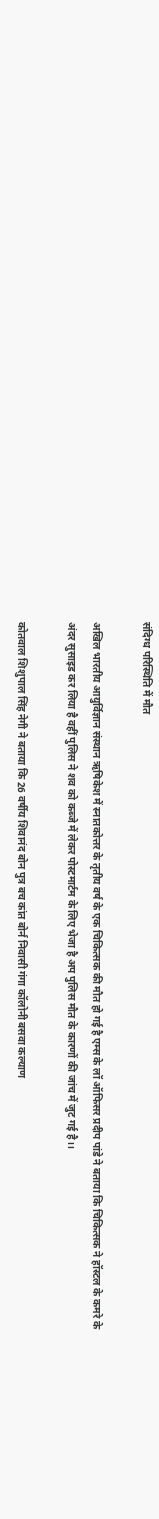संदिग्ध परिस्थिति में मौत

अखिल भारतीय आयुर्विज्ञान संस्थान ऋषिकेश में स्नातकोत्तर के तृतीय वर्ष के एक चिकित्सक की मौत हो गई है एम्स के लॉ ऑफिसर प्रदीप पांडे ने बताया कि चिकित्सक ने हॉस्टल के कमरे के अंदर सुसाइड कर लिया है वहीं पुलिस ने शव को कब्जे में लेकर पोस्टमार्टम के लिए भेजा है अप पुलिस मौत के कारणों की जांच में जुट गई है।।

कोतवाल शिशुपाल सिंह नेगी ने बताया कि 26 वर्षीय शिवानंद बोन पुत्र बच कांत बोर्न निवासी गंगा कॉलोनी बसवा कल्याण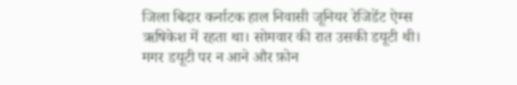जिला बिदार कर्नाटक हाल निवासी जूनियर रेजिडेंट ऐम्स ऋषिकेश में रहता था। सोमवार की रात उसकी डयूटी थी। मगर डयूटी पर न आने और फ़ोन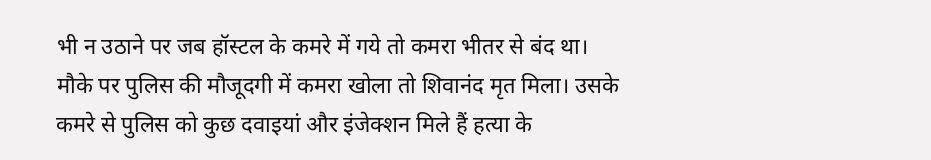भी न उठाने पर जब हॉस्टल के कमरे में गये तो कमरा भीतर से बंद था। मौके पर पुलिस की मौजूदगी में कमरा खोला तो शिवानंद मृत मिला। उसके कमरे से पुलिस को कुछ दवाइयां और इंजेक्शन मिले हैं हत्या के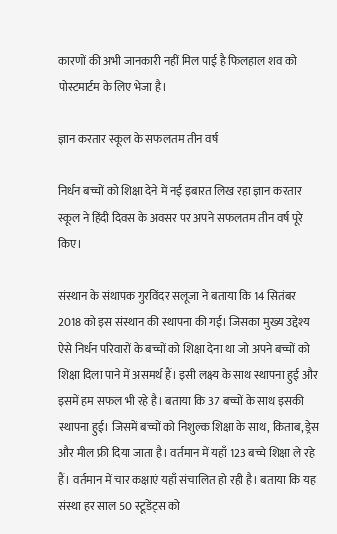कारणों की अभी जानकारी नहीं मिल पाई है फिलहाल शव को पोस्टमार्टम के लिए भेजा है।

ज्ञान करतार स्कूल के सफलतम तीन वर्ष

निर्धन बच्चों को शिक्षा देने में नई इबारत लिख रहा ज्ञान करतार स्कूल ने हिंदी दिवस के अवसर पर अपने सफलतम तीन वर्ष पूरे किए।

संस्थान के संथापक गुरविंदर सलूजा ने बताया कि 14 सितंबर 2018 को इस संस्थान की स्थापना की गई। जिसका मुख्य उद्देश्य ऐसे निर्धन परिवारों के बच्चों को शिक्षा देना था जो अपने बच्चों को शिक्षा दिला पाने में असमर्थ हैं। इसी लक्ष्य के साथ स्थापना हुई और इसमें हम सफल भी रहे है। बताया कि 37 बच्चों के साथ इसकी स्थापना हुई। जिसमें बच्चों को निशुल्क शिक्षा के साथ, किताब, ड्रेस और मील फ्री दिया जाता है। वर्तमान में यहाँ 123 बच्चे शिक्षा ले रहे हैं। वर्तमान में चार कक्षाएं यहाँ संचालित हो रही है। बताया कि यह संस्था हर साल 50 स्टूडेंट्स को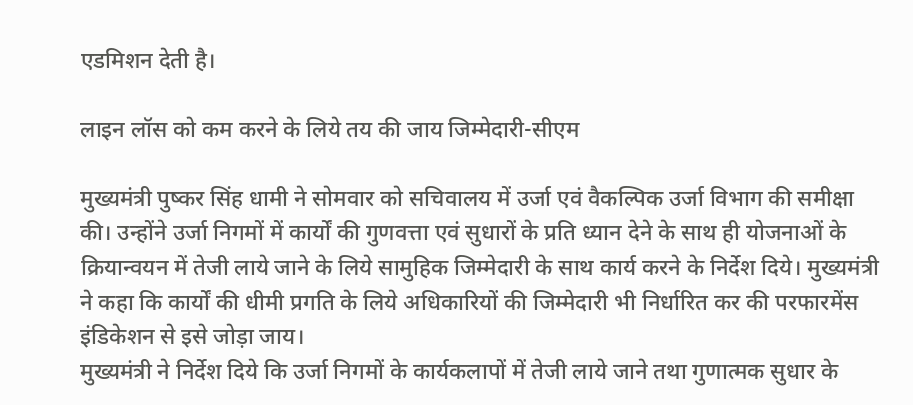एडमिशन देती है।

लाइन लॉस को कम करने के लिये तय की जाय जिम्मेदारी-सीएम

मुख्यमंत्री पुष्कर सिंह धामी ने सोमवार को सचिवालय में उर्जा एवं वैकल्पिक उर्जा विभाग की समीक्षा की। उन्होंने उर्जा निगमों में कार्यों की गुणवत्ता एवं सुधारों के प्रति ध्यान देने के साथ ही योजनाओं के क्रियान्वयन में तेजी लाये जाने के लिये सामुहिक जिम्मेदारी के साथ कार्य करने के निर्देश दिये। मुख्यमंत्री ने कहा कि कार्यों की धीमी प्रगति के लिये अधिकारियों की जिम्मेदारी भी निर्धारित कर की परफारमेंस इंडिकेशन से इसे जोड़ा जाय।
मुख्यमंत्री ने निर्देश दिये कि उर्जा निगमों के कार्यकलापों में तेजी लाये जाने तथा गुणात्मक सुधार के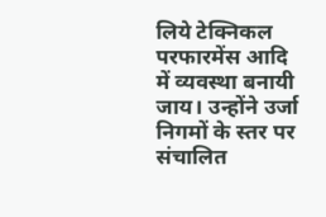लिये टेक्निकल परफारमेंस आदि में व्यवस्था बनायी जाय। उन्होंने उर्जा निगमों के स्तर पर संचालित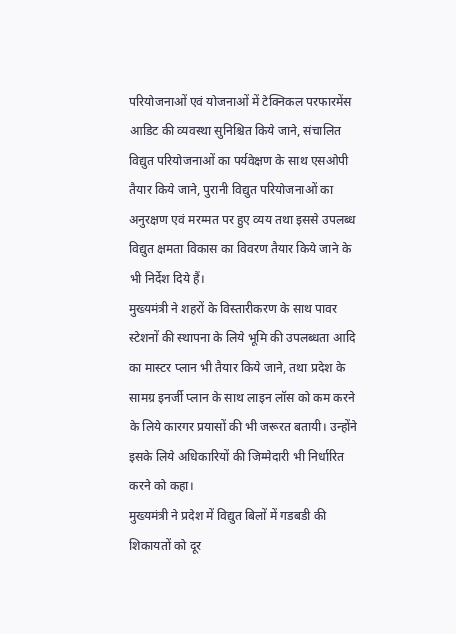परियोजनाओं एवं योजनाओं में टेक्निकल परफारमेंस आडिट की व्यवस्था सुनिश्चित किये जाने, संचालित विद्युत परियोजनाओं का पर्यवेक्षण के साथ एसओपी तैयार किये जाने, पुरानी विद्युत परियोजनाओं का अनुरक्षण एवं मरम्मत पर हुए व्यय तथा इससे उपलब्ध विद्युत क्षमता विकास का विवरण तैयार किये जाने के भी निर्देश दिये हैं।
मुख्यमंत्री ने शहरों के विस्तारीकरण के साथ पावर स्टेशनों की स्थापना के लिये भूमि की उपलब्धता आदि का मास्टर प्लान भी तैयार किये जाने, तथा प्रदेश के सामग्र इनर्जी प्लान के साथ लाइन लॉस को कम करने के लिये कारगर प्रयासों की भी जरूरत बतायी। उन्होंने इसके लिये अधिकारियों की जिम्मेदारी भी निर्धारित करने को कहा।
मुख्यमंत्री ने प्रदेश में विद्युत बिलों में गडबडी की शिकायतों को दूर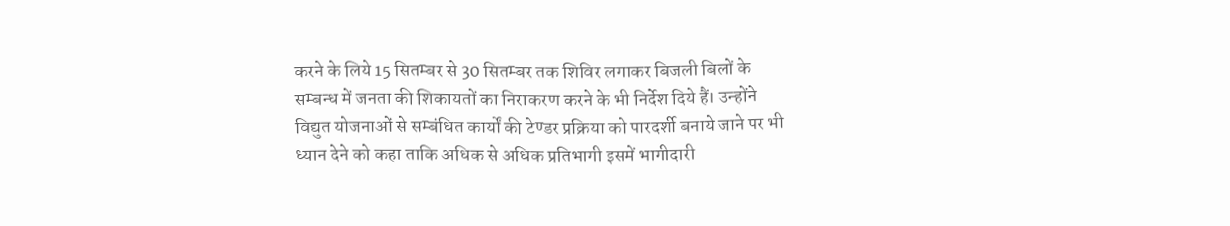करने के लिये 15 सितम्बर से 30 सितम्बर तक शिविर लगाकर बिजली बिलों के सम्बन्ध में जनता की शिकायतों का निराकरण करने के भी निर्देश दिये हैं। उन्होंने विद्युत योजनाओं से सम्बंधित कार्यों की टेण्डर प्रक्रिया को पारदर्शी बनाये जाने पर भी ध्यान देने को कहा ताकि अधिक से अधिक प्रतिभागी इसमें भागीदारी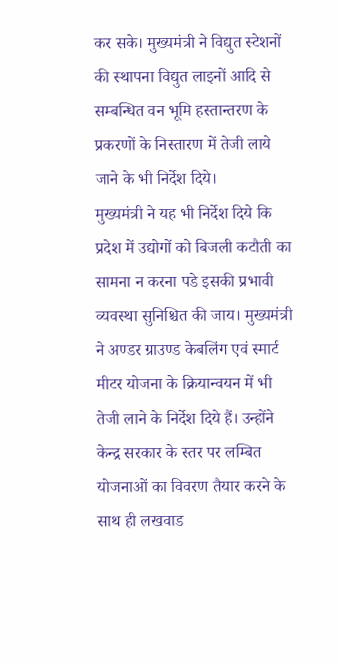कर सके। मुख्यमंत्री ने विद्युत स्टेशनों की स्थापना विद्युत लाइनों आदि से सम्बन्धित वन भूमि हस्तान्तरण के प्रकरणों के निस्तारण में तेजी लाये जाने के भी निर्देश दिये।
मुख्यमंत्री ने यह भी निर्देश दिये कि प्रदेश में उद्योगों को बिजली कटौती का सामना न करना पडे इसकी प्रभावी व्यवस्था सुनिश्चित की जाय। मुख्यमंत्री ने अण्डर ग्राउण्ड केबलिंग एवं स्मार्ट मीटर योजना के क्रियान्वयन में भी तेजी लाने के निर्देश दिये हैं। उन्होंने केन्द्र सरकार के स्तर पर लम्बित योजनाओं का विवरण तैयार करने के साथ ही लखवाड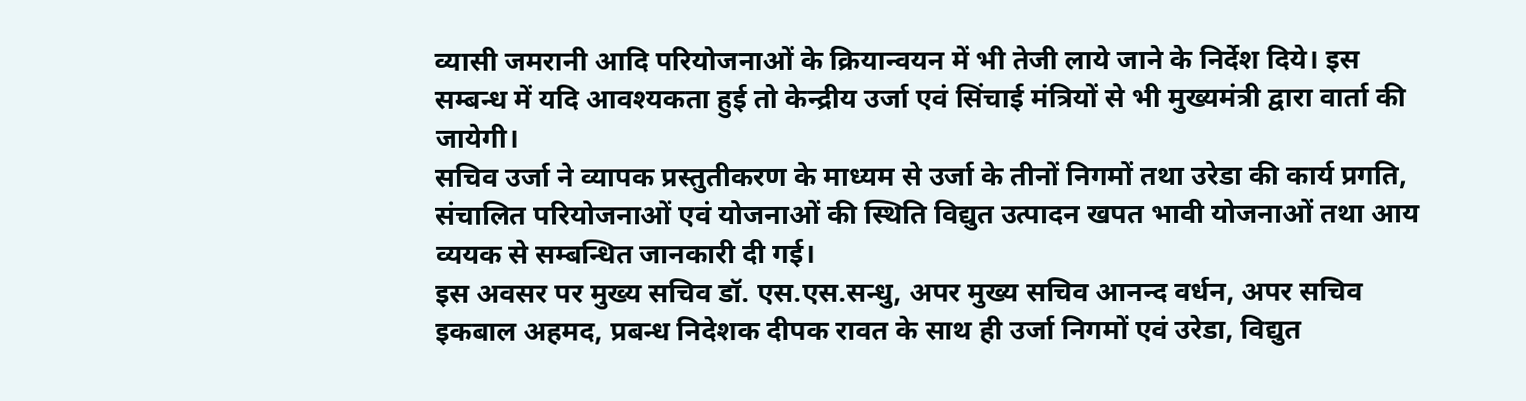व्यासी जमरानी आदि परियोजनाओं के क्रियान्वयन में भी तेजी लाये जाने के निर्देश दिये। इस सम्बन्ध में यदि आवश्यकता हुई तो केन्द्रीय उर्जा एवं सिंचाई मंत्रियों से भी मुख्यमंत्री द्वारा वार्ता की जायेगी।
सचिव उर्जा ने व्यापक प्रस्तुतीकरण के माध्यम से उर्जा के तीनों निगमों तथा उरेडा की कार्य प्रगति, संचालित परियोजनाओं एवं योजनाओं की स्थिति विद्युत उत्पादन खपत भावी योजनाओं तथा आय व्ययक से सम्बन्धित जानकारी दी गई।
इस अवसर पर मुख्य सचिव डॉ. एस.एस.सन्धु, अपर मुख्य सचिव आनन्द वर्धन, अपर सचिव इकबाल अहमद, प्रबन्ध निदेशक दीपक रावत के साथ ही उर्जा निगमों एवं उरेडा, विद्युत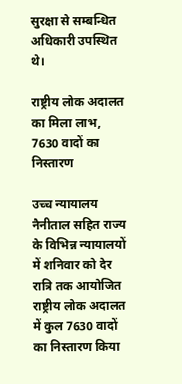सुरक्षा से सम्बन्धित अधिकारी उपस्थित थे।

राष्ट्रीय लोक अदालत का मिला लाभ, 7630 वादों का निस्तारण

उच्च न्यायालय नैनीताल सहित राज्य के विभिन्न न्यायालयों में शनिवार को देर रात्रि तक आयोजित राष्ट्रीय लोक अदालत में कुल 7630 वादों का निस्तारण किया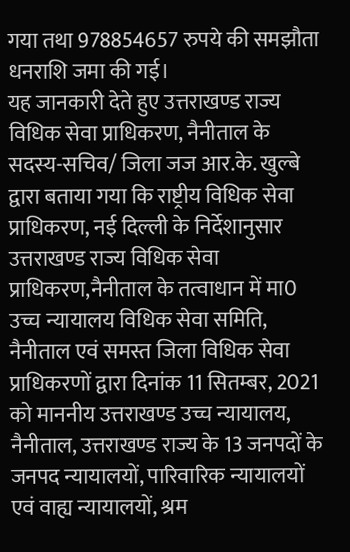गया तथा 978854657 रुपये की समझौता धनराशि जमा की गई।
यह जानकारी देते हुए उत्तराखण्ड राज्य विधिक सेवा प्राधिकरण, नैनीताल के सदस्य-सचिव/ जिला जज आर.के. खुल्बे द्वारा बताया गया कि राष्ट्रीय विधिक सेवा प्राधिकरण, नई दिल्ली के निर्देशानुसार उत्तराखण्ड राज्य विधिक सेवा प्राधिकरण,नैनीताल के तत्वाधान में मा0 उच्च न्यायालय विधिक सेवा समिति, नैनीताल एवं समस्त जिला विधिक सेवा प्राधिकरणों द्वारा दिनांक 11 सितम्बर, 2021 को माननीय उत्तराखण्ड उच्च न्यायालय, नैनीताल, उत्तराखण्ड राज्य के 13 जनपदों के जनपद न्यायालयों, पारिवारिक न्यायालयों एवं वाह्य न्यायालयों, श्रम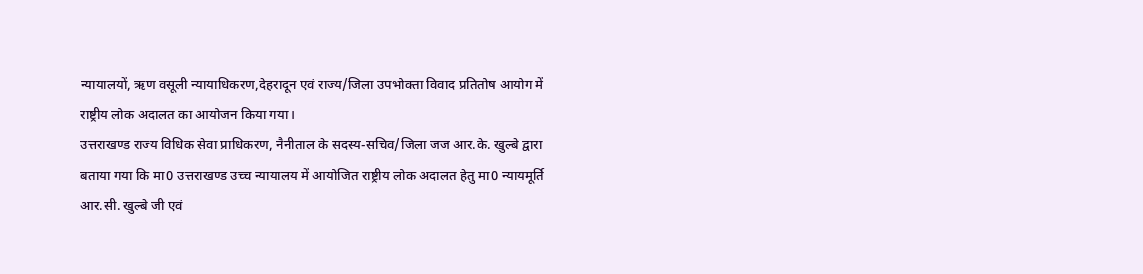न्यायालयों, ऋण वसूली न्यायाधिकरण,देहरादून एवं राज्य/जिला उपभोक्ता विवाद प्रतितोष आयोग में राष्ट्रीय लोक अदालत का आयोजन किया गया।
उत्तराखण्ड राज्य विधिक सेवा प्राधिकरण, नैनीताल के सदस्य-सचिव/जिला जज आर.के. खुल्बे द्वारा बताया गया कि मा0 उत्तराखण्ड उच्च न्यायालय में आयोजित राष्ट्रीय लोक अदालत हेतु मा0 न्यायमूर्ति आर.सी. खुल्बे जी एवं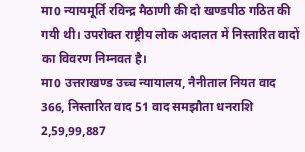मा0 न्यायमूर्ति रविन्द्र मैठाणी की दो खण्डपीठ गठित की गयी थी। उपरोक्त राष्ट्रीय लोक अदालत में निस्तारित वादों का विवरण निम्नवत है।
मा0 उत्तराखण्ड उच्च न्यायालय, नैनीताल नियत वाद 366, निस्तारित वाद 51 वाद समझौता धनराशि 2,59,99,887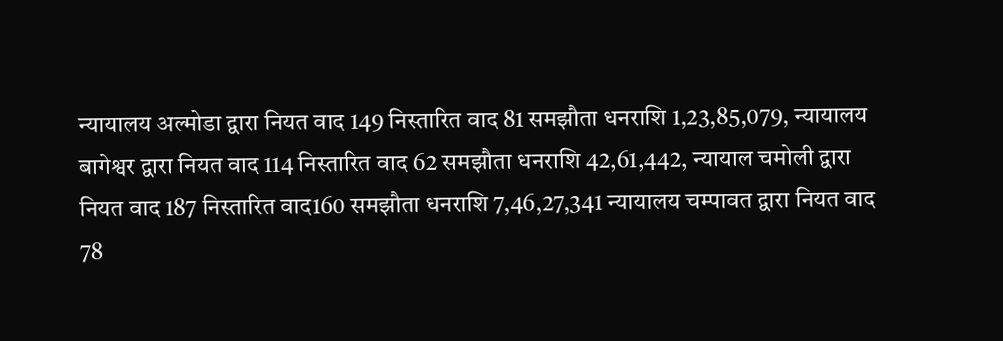न्यायालय अल्मोडा द्वारा नियत वाद 149 निस्तारित वाद 81 समझौता धनराशि 1,23,85,079, न्यायालय बागेश्वर द्वारा नियत वाद 114 निस्तारित वाद 62 समझौता धनराशि 42,61,442, न्यायाल चमोली द्वारा नियत वाद 187 निस्तारित वाद160 समझौता धनराशि 7,46,27,341 न्यायालय चम्पावत द्वारा नियत वाद 78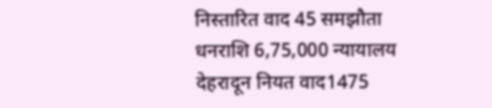निस्तारित वाद 45 समझौता धनराशि 6,75,000 न्यायालय देहरादून नियत वाद1475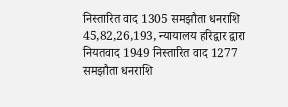निस्तारित वाद 1305 समझौता धनराशि 45,82,26,193, न्यायालय हरिद्वार द्वारा नियतवाद 1949 निस्तारित वाद 1277 समझौता धनराशि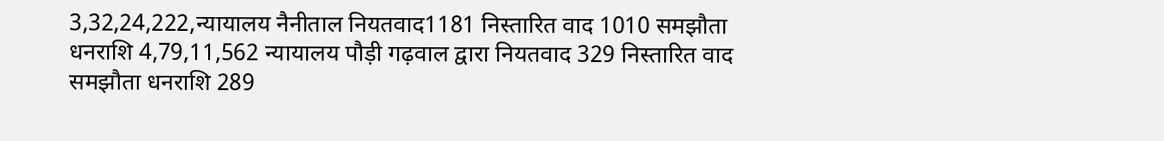3,32,24,222,न्यायालय नैनीताल नियतवाद1181 निस्तारित वाद 1010 समझौता धनराशि 4,79,11,562 न्यायालय पौड़ी गढ़वाल द्वारा नियतवाद 329 निस्तारित वाद समझौता धनराशि 289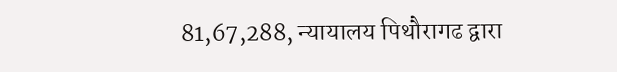81,67,288, न्यायालय पिथौरागढ द्वारा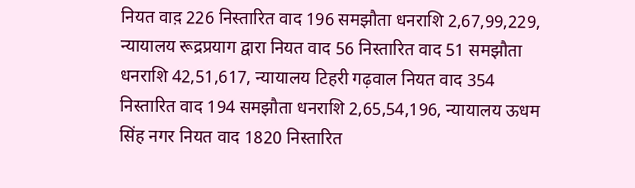नियत वाद़ 226 निस्तारित वाद 196 समझौता धनराशि 2,67,99,229, न्यायालय रूद्रप्रयाग द्वारा नियत वाद 56 निस्तारित वाद 51 समझौता धनराशि 42,51,617, न्यायालय टिहरी गढ़वाल नियत वाद 354 निस्तारित वाद 194 समझौता धनराशि 2,65,54,196, न्यायालय ऊधम सिंह नगर नियत वाद 1820 निस्तारित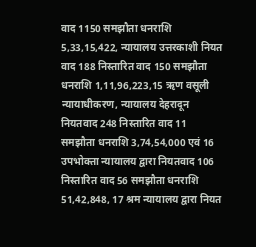वाद 1150 समझौता धनराशि 5,33,15,422, न्यायालय उत्तरकाशी नियत वाद 188 निस्तारित वाद 150 समझौता धनराशि 1,11,96,223,15 ऋण वसूली न्यायाधीकरण, न्यायालय देहरादून नियतवाद 248 निस्तारित वाद 11 समझौता धनराशि 3,74,54,000 एवं 16 उपभोक्ता न्यायालय द्वारा नियतवाद 106 निस्तारित वाद 56 समझौता धनराशि 51,42,848, 17 श्रम न्यायालय द्वारा नियत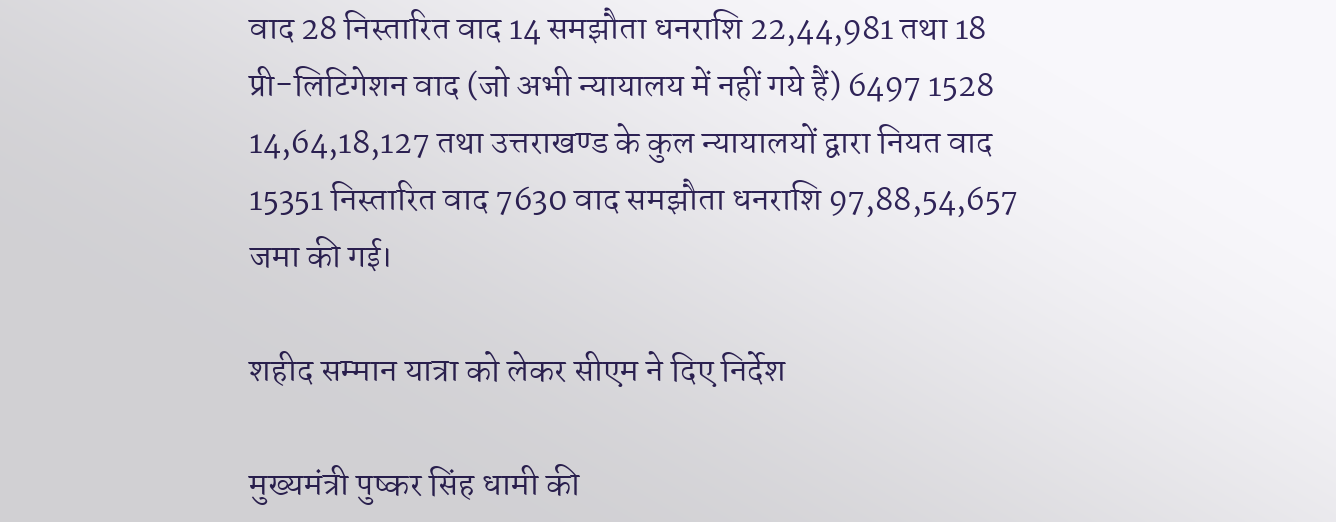वाद 28 निस्तारित वाद 14 समझौता धनराशि 22,44,981 तथा 18 प्री-लिटिगेशन वाद (जो अभी न्यायालय में नहीं गये हैं) 6497 1528 14,64,18,127 तथा उत्तराखण्ड के कुल न्यायालयों द्वारा नियत वाद 15351 निस्तारित वाद 7630 वाद समझौता धनराशि 97,88,54,657 जमा की गई।

शहीद सम्मान यात्रा को लेकर सीएम ने दिए निर्देश

मुख्यमंत्री पुष्कर सिंह धामी की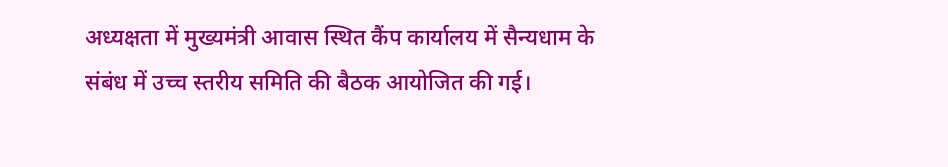अध्यक्षता में मुख्यमंत्री आवास स्थित कैंप कार्यालय में सैन्यधाम के संबंध में उच्च स्तरीय समिति की बैठक आयोजित की गई।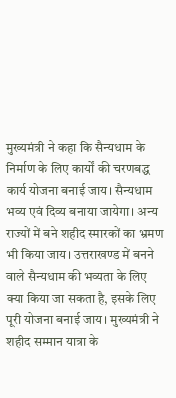मुख्यमंत्री ने कहा कि सैन्यधाम के निर्माण के लिए कार्यों की चरणबद्ध कार्य योजना बनाई जाय। सैन्यधाम भव्य एवं दिव्य बनाया जायेगा। अन्य राज्यों में बने शहीद स्मारकों का भ्रमण भी किया जाय। उत्तराखण्ड में बनने वाले सैन्यधाम की भव्यता के लिए क्या किया जा सकता है, इसके लिए पूरी योजना बनाई जाय। मुख्यमंत्री ने शहीद सम्मान यात्रा के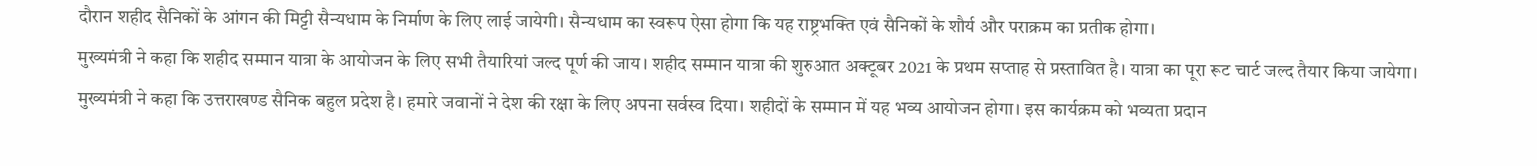दौरान शहीद सैनिकों के आंगन की मिट्टी सैन्यधाम के निर्माण के लिए लाई जायेगी। सैन्यधाम का स्वरूप ऐसा होगा कि यह राष्ट्रभक्ति एवं सैनिकों के शौर्य और पराक्रम का प्रतीक होगा।
मुख्यमंत्री ने कहा कि शहीद सम्मान यात्रा के आयोजन के लिए सभी तैयारियां जल्द पूर्ण की जाय। शहीद सम्मान यात्रा की शुरुआत अक्टूबर 2021 के प्रथम सप्ताह से प्रस्तावित है। यात्रा का पूरा रूट चार्ट जल्द तैयार किया जायेगा। मुख्यमंत्री ने कहा कि उत्तराखण्ड सैनिक बहुल प्रदेश है। हमारे जवानों ने देश की रक्षा के लिए अपना सर्वस्व दिया। शहीदों के सम्मान में यह भव्य आयोजन होगा। इस कार्यक्रम को भव्यता प्रदान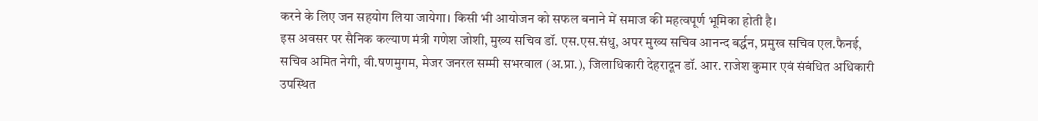करने के लिए जन सहयोग लिया जायेगा। किसी भी आयोजन को सफल बनाने में समाज की महत्वपूर्ण भूमिका होती है।
इस अवसर पर सैनिक कल्याण मंत्री गणेश जोशी, मुख्य सचिव डॉ. एस.एस.संधु, अपर मुख्य सचिव आनन्द बर्द्धन, प्रमुख सचिव एल.फैनई, सचिव अमित नेगी, वी.षणमुगम, मेजर जनरल सम्मी सभरवाल (अ.प्रा.), जिलाधिकारी देहरादून डॉ. आर. राजेश कुमार एवं संबंधित अधिकारी उपस्थित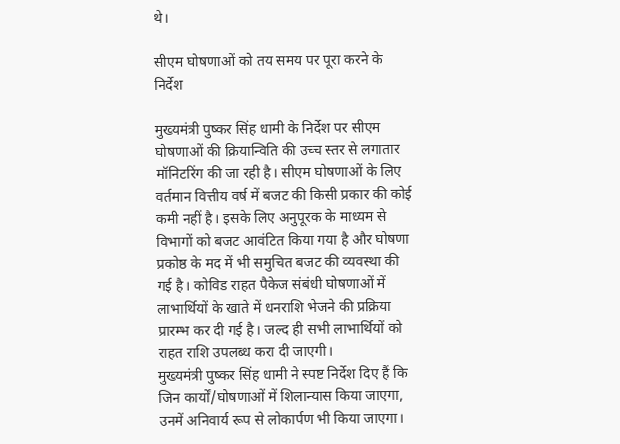थे।

सीएम घोषणाओं को तय समय पर पूरा करने के निर्देश

मुख्यमंत्री पुष्कर सिंह धामी के निर्देश पर सीएम घोषणाओं की क्रियान्विति की उच्च स्तर से लगातार मॉनिटरिंग की जा रही है। सीएम घोषणाओं के लिए वर्तमान वित्तीय वर्ष में बजट की किसी प्रकार की कोई कमी नहीं है। इसके लिए अनुपूरक के माध्यम से विभागों को बजट आवंटित किया गया है और घोषणा प्रकोष्ठ के मद में भी समुचित बजट की व्यवस्था की गई है। कोविड राहत पैकेज संबंधी घोषणाओं में लाभार्थियों के खाते में धनराशि भेजने की प्रक्रिया प्रारम्भ कर दी गई है। जल्द ही सभी लाभार्थियों को राहत राशि उपलब्ध करा दी जाएगी।
मुख्यमंत्री पुष्कर सिंह धामी ने स्पष्ट निर्देश दिए हैं कि जिन कार्यों/घोषणाओं में शिलान्यास किया जाएगा, उनमें अनिवार्य रूप से लोकार्पण भी किया जाएगा।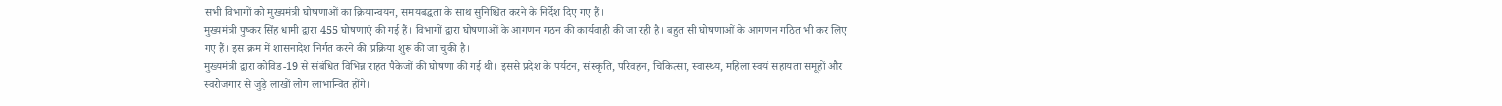सभी विभागों को मुख्यमंत्री घोषणाओं का क्रियान्वयन, समयबद्धता के साथ सुनिश्चित करने के निर्देश दिए गए हैं।
मुख्यमंत्री पुष्कर सिंह धामी द्वारा 455 घोषणाएं की गई हैं। विभागों द्वारा घोषणाओं के आगणन गठन की कार्यवाही की जा रही है। बहुत सी घोषणाओं के आगणन गठित भी कर लिए गए हैं। इस क्रम में शासनादेश निर्गत करने की प्रक्रिया शुरू की जा चुकी है।
मुख्यमंत्री द्वारा कोविड-19 से संबंधित विभिन्न राहत पैकेजों की घोषणा की गई थी। इससे प्रदेश के पर्यटन, संस्कृति, परिवहन, चिकित्सा, स्वास्थ्य, महिला स्वयं सहायता समूहों और स्वरोजगार से जुड़े लाखों लोग लाभान्वित होंगे।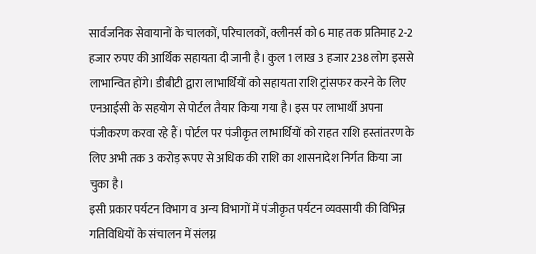सार्वजनिक सेवायानों के चालकों, परिचालकों, क्लीनर्स को 6 माह तक प्रतिमाह 2-2 हजार रुपए की आर्थिक सहायता दी जानी है। कुल 1 लाख 3 हजार 238 लोग इससे लाभान्वित होंगे। डीबीटी द्वारा लाभार्थियों को सहायता राशि ट्रांसफर करने के लिए एनआईसी के सहयोग से पोर्टल तैयार किया गया है। इस पर लाभार्थी अपना पंजीकरण करवा रहे हैं। पोर्टल पर पंजीकृत लाभार्थियों को राहत राशि हस्तांतरण के लिए अभी तक 3 करोड़ रूपए से अधिक की राशि का शासनादेश निर्गत किया जा चुका है।
इसी प्रकार पर्यटन विभाग व अन्य विभागों में पंजीकृत पर्यटन व्यवसायी की विभिन्न गतिविधियों के संचालन में संलग्न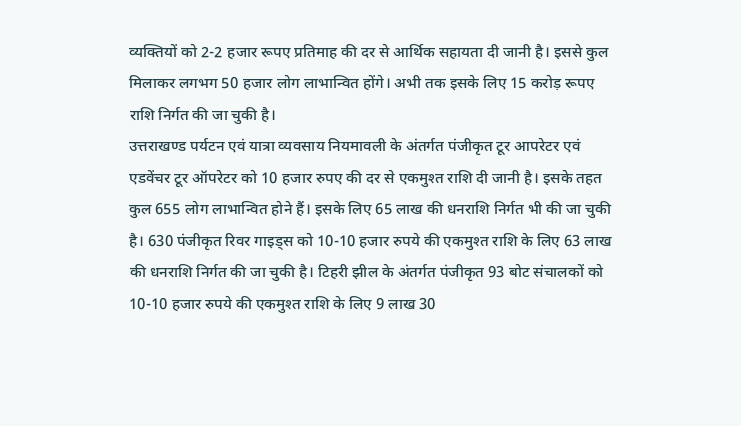व्यक्तियों को 2-2 हजार रूपए प्रतिमाह की दर से आर्थिक सहायता दी जानी है। इससे कुल मिलाकर लगभग 50 हजार लोग लाभान्वित होंगे। अभी तक इसके लिए 15 करोड़ रूपए राशि निर्गत की जा चुकी है।
उत्तराखण्ड पर्यटन एवं यात्रा व्यवसाय नियमावली के अंतर्गत पंजीकृत टूर आपरेटर एवं एडवेंचर टूर ऑपरेटर को 10 हजार रुपए की दर से एकमुश्त राशि दी जानी है। इसके तहत कुल 655 लोग लाभान्वित होने हैं। इसके लिए 65 लाख की धनराशि निर्गत भी की जा चुकी है। 630 पंजीकृत रिवर गाइड्स को 10-10 हजार रुपये की एकमुश्त राशि के लिए 63 लाख की धनराशि निर्गत की जा चुकी है। टिहरी झील के अंतर्गत पंजीकृत 93 बोट संचालकों को 10-10 हजार रुपये की एकमुश्त राशि के लिए 9 लाख 30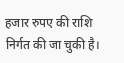हजार रुपए की राशि निर्गत की जा चुकी है।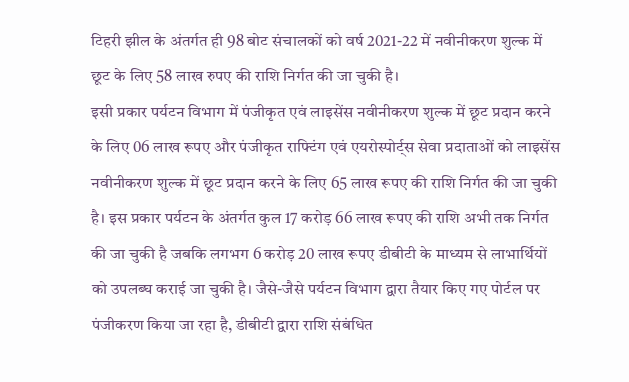टिहरी झील के अंतर्गत ही 98 बोट संचालकों को वर्ष 2021-22 में नवीनीकरण शुल्क में छूट के लिए 58 लाख रुपए की राशि निर्गत की जा चुकी है।
इसी प्रकार पर्यटन विभाग में पंजीकृत एवं लाइसेंस नवीनीकरण शुल्क में छूट प्रदान करने के लिए 06 लाख रूपए और पंजीकृत राफ्टिंग एवं एयरोस्पोर्ट्स सेवा प्रदाताओं को लाइसेंस नवीनीकरण शुल्क में छूट प्रदान करने के लिए 65 लाख रूपए की राशि निर्गत की जा चुकी है। इस प्रकार पर्यटन के अंतर्गत कुल 17 करोड़ 66 लाख रूपए की राशि अभी तक निर्गत की जा चुकी है जबकि लगभग 6 करोड़ 20 लाख रूपए डीबीटी के माध्यम से लाभार्थियों को उपलब्घ कराई जा चुकी है। जैसे-जैसे पर्यटन विभाग द्वारा तैयार किए गए पोर्टल पर पंजीकरण किया जा रहा है, डीबीटी द्वारा राशि संबंधित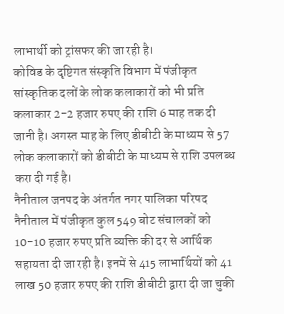लाभार्थी को ट्रांसफर की जा रही है।
कोविड के दृष्टिगत संस्कृति विभाग में पंजीकृत सांस्कृतिक दलों के लोक कलाकारों को भी प्रति कलाकार 2-2 हजार रुपए की राशि 6 माह तक दी जानी है। अगस्त माह के लिए डीबीटी के माध्यम से 57 लोक कलाकारों को डीबीटी के माध्यम से राशि उपलब्ध करा दी गई है।
नैनीताल जनपद के अंतर्गत नगर पालिका परिषद नैनीताल में पंजीकृत कुल 549 बोट संचालकों को 10-10 हजार रुपए प्रति व्यक्ति की दर से आर्थिक सहायता दी जा रही है। इनमें से 415 लाभार्थियों को 41 लाख 50 हजार रुपए की राशि डीबीटी द्वारा दी जा चुकी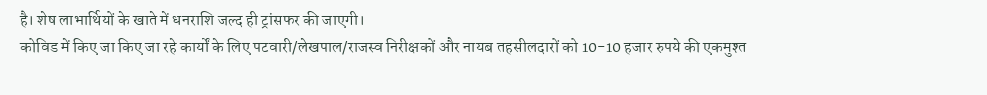है। शेष लाभार्थियों के खाते में धनराशि जल्द ही ट्रांसफर की जाएगी।
कोविड में किए जा किए जा रहे कार्यों के लिए पटवारी/लेखपाल/राजस्व निरीक्षकों और नायब तहसीलदारों को 10-10 हजार रुपये की एकमुश्त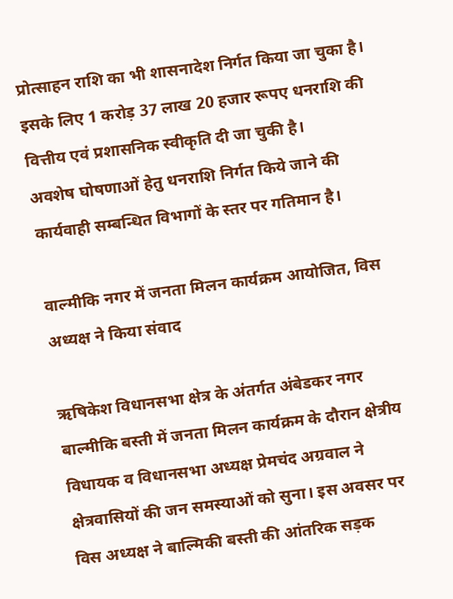प्रोत्साहन राशि का भी शासनादेश निर्गत किया जा चुका है। इसके लिए 1 करोड़ 37 लाख 20 हजार रूपए धनराशि की वित्तीय एवं प्रशासनिक स्वीकृति दी जा चुकी है।
अवशेष घोषणाओं हेतु धनराशि निर्गत किये जाने की कार्यवाही सम्बन्धित विभागों के स्तर पर गतिमान है।

वाल्मीकि नगर में जनता मिलन कार्यक्रम आयोजित, विस अध्यक्ष ने किया संवाद

ऋषिकेश विधानसभा क्षेत्र के अंतर्गत अंबेडकर नगर बाल्मीकि बस्ती में जनता मिलन कार्यक्रम के दौरान क्षेत्रीय विधायक व विधानसभा अध्यक्ष प्रेमचंद अग्रवाल ने क्षेत्रवासियों की जन समस्याओं को सुना। इस अवसर पर विस अध्यक्ष ने बाल्मिकी बस्ती की आंतरिक सड़क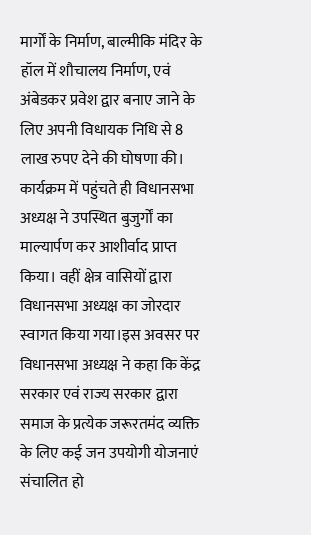मार्गों के निर्माण, बाल्मीकि मंदिर के हॉल में शौचालय निर्माण, एवं अंबेडकर प्रवेश द्वार बनाए जाने के लिए अपनी विधायक निधि से 8 लाख रुपए देने की घोषणा की।
कार्यक्रम में पहुंचते ही विधानसभा अध्यक्ष ने उपस्थित बुजुर्गों का माल्यार्पण कर आशीर्वाद प्राप्त किया। वहीं क्षेत्र वासियों द्वारा विधानसभा अध्यक्ष का जोरदार स्वागत किया गया।इस अवसर पर विधानसभा अध्यक्ष ने कहा कि केंद्र सरकार एवं राज्य सरकार द्वारा समाज के प्रत्येक जरूरतमंद व्यक्ति के लिए कई जन उपयोगी योजनाएं संचालित हो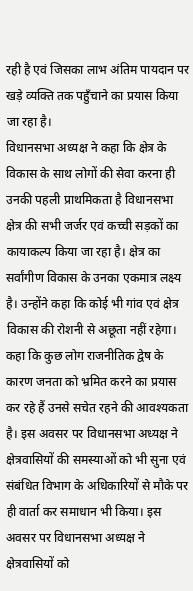रही है एवं जिसका लाभ अंतिम पायदान पर खड़े व्यक्ति तक पहुँचाने का प्रयास किया जा रहा है।
विधानसभा अध्यक्ष ने कहा कि क्षेत्र के विकास के साथ लोगों की सेवा करना ही उनकी पहली प्राथमिकता है विधानसभा क्षेत्र की सभी जर्जर एवं कच्ची सड़कों का कायाकल्प किया जा रहा है। क्षेत्र का सर्वांगीण विकास के उनका एकमात्र लक्ष्य है। उन्होंने कहा कि कोई भी गांव एवं क्षेत्र विकास की रोशनी से अछूता नहीं रहेगा।
कहा कि कुछ लोग राजनीतिक द्वेष के कारण जनता को भ्रमित करने का प्रयास कर रहे हैं उनसे सचेत रहने की आवश्यकता है। इस अवसर पर विधानसभा अध्यक्ष ने क्षेत्रवासियों की समस्याओं को भी सुना एवं संबंधित विभाग के अधिकारियों से मौके पर ही वार्ता कर समाधान भी किया। इस अवसर पर विधानसभा अध्यक्ष ने क्षेत्रवासियों को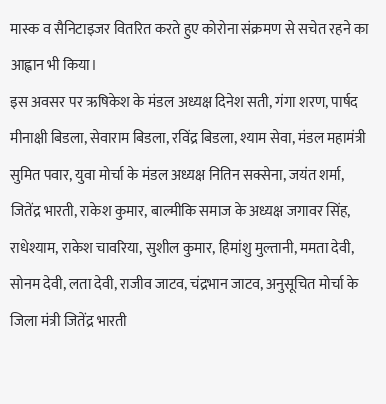मास्क व सैनिटाइजर वितरित करते हुए कोरोना संक्रमण से सचेत रहने का आह्वान भी किया।
इस अवसर पर ऋषिकेश के मंडल अध्यक्ष दिनेश सती, गंगा शरण, पार्षद मीनाक्षी बिडला, सेवाराम बिडला, रविंद्र बिडला, श्याम सेवा, मंडल महामंत्री सुमित पवार, युवा मोर्चा के मंडल अध्यक्ष नितिन सक्सेना, जयंत शर्मा, जितेंद्र भारती, राकेश कुमार, बाल्मीकि समाज के अध्यक्ष जगावर सिंह, राधेश्याम, राकेश चावरिया, सुशील कुमार, हिमांशु मुल्तानी, ममता देवी, सोनम देवी, लता देवी, राजीव जाटव, चंद्रभान जाटव, अनुसूचित मोर्चा के जिला मंत्री जितेंद्र भारती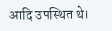आदि उपस्थित थे।